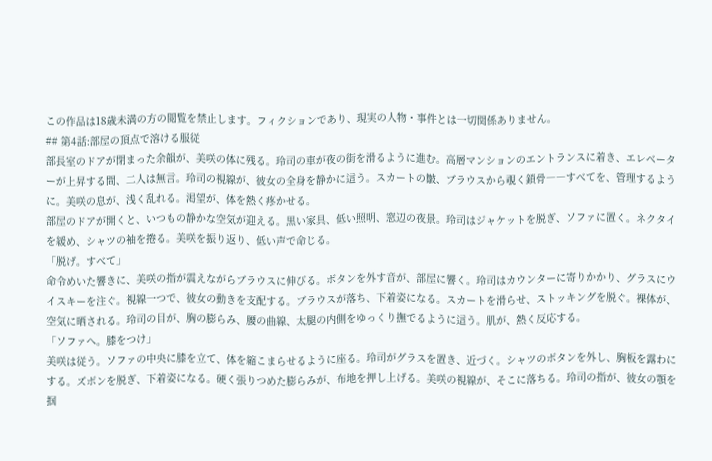この作品は18歳未満の方の閲覧を禁止します。フィクションであり、現実の人物・事件とは一切関係ありません。
## 第4話:部屋の頂点で溶ける服従
部長室のドアが閉まった余韻が、美咲の体に残る。玲司の車が夜の街を滑るように進む。高層マンションのエントランスに着き、エレベーターが上昇する間、二人は無言。玲司の視線が、彼女の全身を静かに這う。スカートの皺、ブラウスから覗く鎖骨――すべてを、管理するように。美咲の息が、浅く乱れる。渇望が、体を熱く疼かせる。
部屋のドアが開くと、いつもの静かな空気が迎える。黒い家具、低い照明、窓辺の夜景。玲司はジャケットを脱ぎ、ソファに置く。ネクタイを緩め、シャツの袖を捲る。美咲を振り返り、低い声で命じる。
「脱げ。すべて」
命令めいた響きに、美咲の指が震えながらブラウスに伸びる。ボタンを外す音が、部屋に響く。玲司はカウンターに寄りかかり、グラスにウイスキーを注ぐ。視線一つで、彼女の動きを支配する。ブラウスが落ち、下着姿になる。スカートを滑らせ、ストッキングを脱ぐ。裸体が、空気に晒される。玲司の目が、胸の膨らみ、腰の曲線、太腿の内側をゆっくり撫でるように這う。肌が、熱く反応する。
「ソファへ。膝をつけ」
美咲は従う。ソファの中央に膝を立て、体を縮こまらせるように座る。玲司がグラスを置き、近づく。シャツのボタンを外し、胸板を露わにする。ズボンを脱ぎ、下着姿になる。硬く張りつめた膨らみが、布地を押し上げる。美咲の視線が、そこに落ちる。玲司の指が、彼女の顎を掴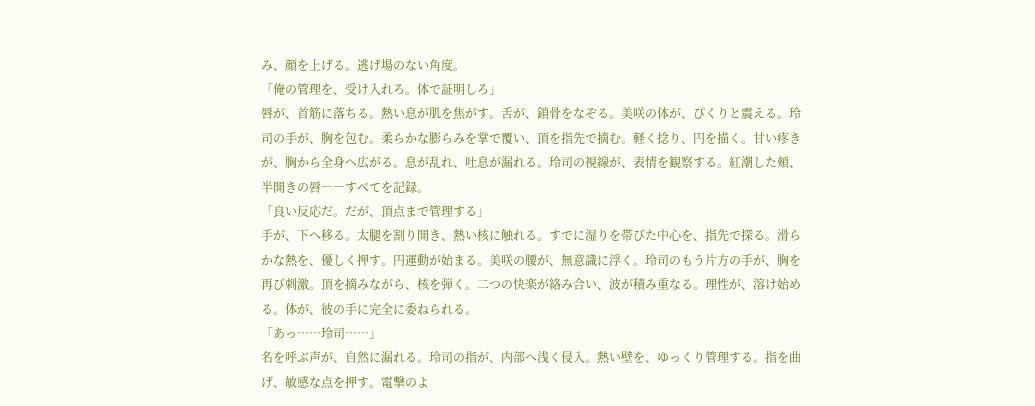み、顔を上げる。逃げ場のない角度。
「俺の管理を、受け入れろ。体で証明しろ」
唇が、首筋に落ちる。熱い息が肌を焦がす。舌が、鎖骨をなぞる。美咲の体が、ぴくりと震える。玲司の手が、胸を包む。柔らかな膨らみを掌で覆い、頂を指先で摘む。軽く捻り、円を描く。甘い疼きが、胸から全身へ広がる。息が乱れ、吐息が漏れる。玲司の視線が、表情を観察する。紅潮した頰、半開きの唇――すべてを記録。
「良い反応だ。だが、頂点まで管理する」
手が、下へ移る。太腿を割り開き、熱い核に触れる。すでに湿りを帯びた中心を、指先で探る。滑らかな熱を、優しく押す。円運動が始まる。美咲の腰が、無意識に浮く。玲司のもう片方の手が、胸を再び刺激。頂を摘みながら、核を弾く。二つの快楽が絡み合い、波が積み重なる。理性が、溶け始める。体が、彼の手に完全に委ねられる。
「あっ……玲司……」
名を呼ぶ声が、自然に漏れる。玲司の指が、内部へ浅く侵入。熱い壁を、ゆっくり管理する。指を曲げ、敏感な点を押す。電撃のよ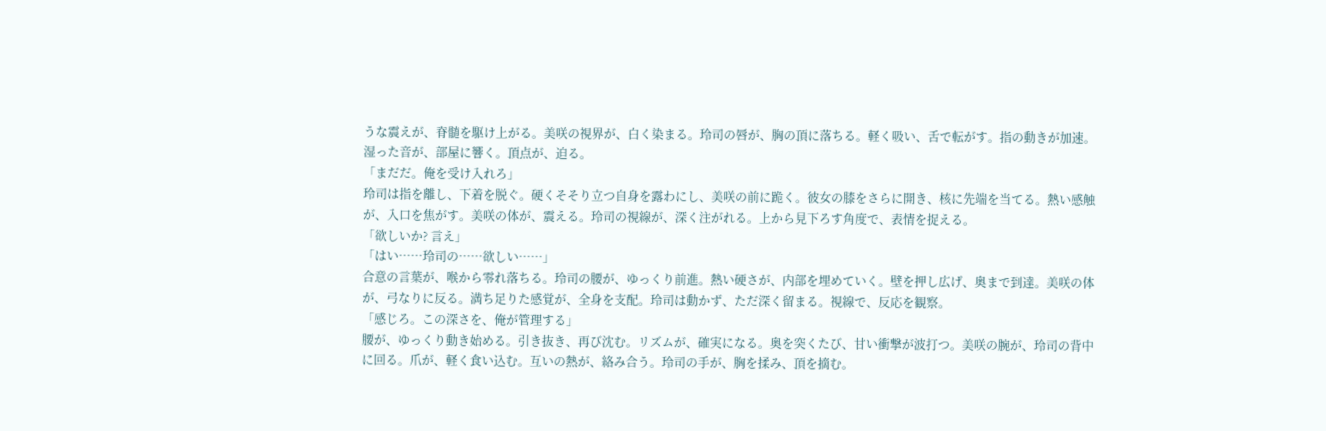うな震えが、脊髄を駆け上がる。美咲の視界が、白く染まる。玲司の唇が、胸の頂に落ちる。軽く吸い、舌で転がす。指の動きが加速。湿った音が、部屋に響く。頂点が、迫る。
「まだだ。俺を受け入れろ」
玲司は指を離し、下着を脱ぐ。硬くそそり立つ自身を露わにし、美咲の前に跪く。彼女の膝をさらに開き、核に先端を当てる。熱い感触が、入口を焦がす。美咲の体が、震える。玲司の視線が、深く注がれる。上から見下ろす角度で、表情を捉える。
「欲しいか? 言え」
「はい……玲司の……欲しい……」
合意の言葉が、喉から零れ落ちる。玲司の腰が、ゆっくり前進。熱い硬さが、内部を埋めていく。壁を押し広げ、奥まで到達。美咲の体が、弓なりに反る。満ち足りた感覚が、全身を支配。玲司は動かず、ただ深く留まる。視線で、反応を観察。
「感じろ。この深さを、俺が管理する」
腰が、ゆっくり動き始める。引き抜き、再び沈む。リズムが、確実になる。奥を突くたび、甘い衝撃が波打つ。美咲の腕が、玲司の背中に回る。爪が、軽く食い込む。互いの熱が、絡み合う。玲司の手が、胸を揉み、頂を摘む。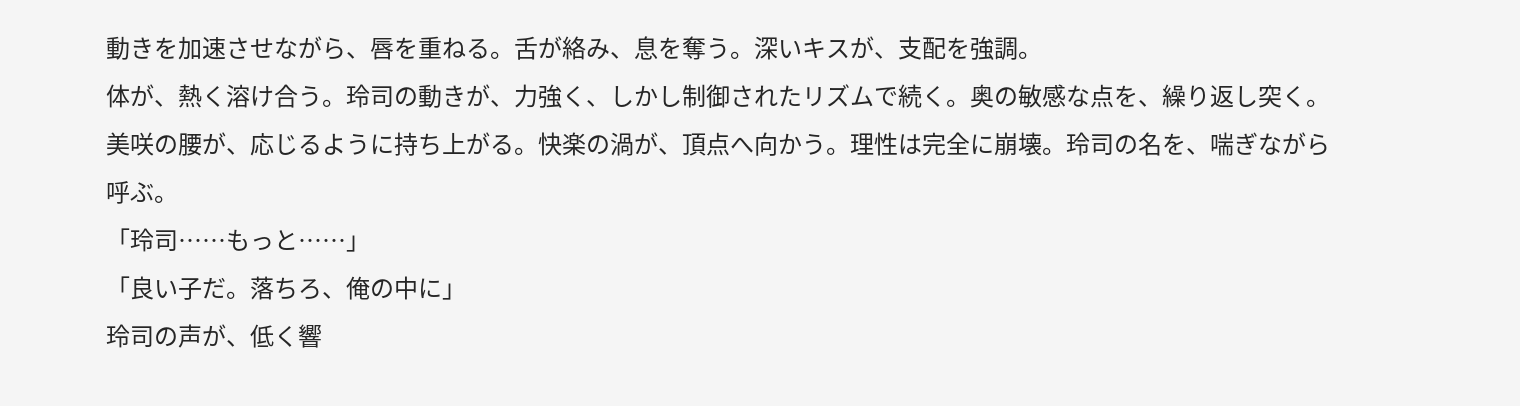動きを加速させながら、唇を重ねる。舌が絡み、息を奪う。深いキスが、支配を強調。
体が、熱く溶け合う。玲司の動きが、力強く、しかし制御されたリズムで続く。奥の敏感な点を、繰り返し突く。美咲の腰が、応じるように持ち上がる。快楽の渦が、頂点へ向かう。理性は完全に崩壊。玲司の名を、喘ぎながら呼ぶ。
「玲司……もっと……」
「良い子だ。落ちろ、俺の中に」
玲司の声が、低く響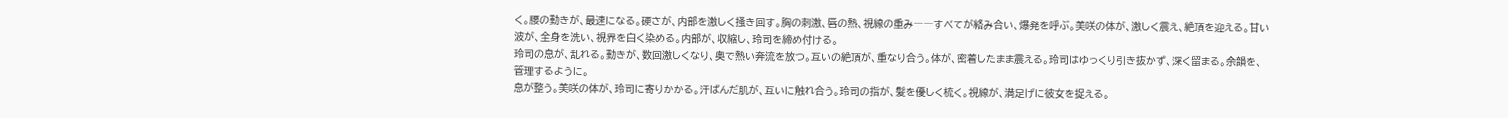く。腰の動きが、最速になる。硬さが、内部を激しく掻き回す。胸の刺激、唇の熱、視線の重み――すべてが絡み合い、爆発を呼ぶ。美咲の体が、激しく震え、絶頂を迎える。甘い波が、全身を洗い、視界を白く染める。内部が、収縮し、玲司を締め付ける。
玲司の息が、乱れる。動きが、数回激しくなり、奥で熱い奔流を放つ。互いの絶頂が、重なり合う。体が、密着したまま震える。玲司はゆっくり引き抜かず、深く留まる。余韻を、管理するように。
息が整う。美咲の体が、玲司に寄りかかる。汗ばんだ肌が、互いに触れ合う。玲司の指が、髪を優しく梳く。視線が、満足げに彼女を捉える。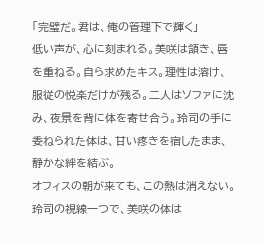「完璧だ。君は、俺の管理下で輝く」
低い声が、心に刻まれる。美咲は頷き、唇を重ねる。自ら求めたキス。理性は溶け、服従の悦楽だけが残る。二人はソファに沈み、夜景を背に体を寄せ合う。玲司の手に委ねられた体は、甘い疼きを宿したまま、静かな絆を結ぶ。
オフィスの朝が来ても、この熱は消えない。玲司の視線一つで、美咲の体は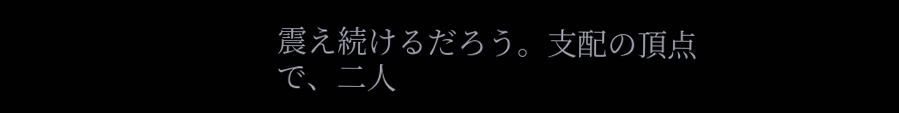震え続けるだろう。支配の頂点で、二人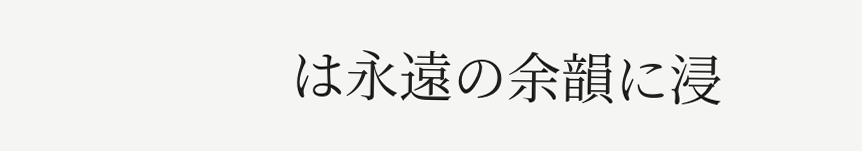は永遠の余韻に浸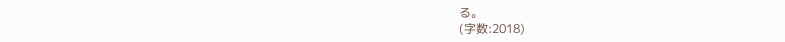る。
(字数:2018)